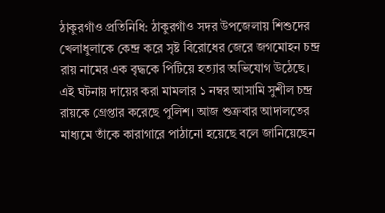ঠাকুরগাঁও প্রতিনিধি: ঠাকুরগাঁও সদর উপজেলায় শিশুদের খেলাধুলাকে কেন্দ্র করে সৃষ্ট বিরোধের জেরে জগমোহন চন্দ্র রায় নামের এক বৃদ্ধকে পিটিয়ে হত্যার অভিযোগ উঠেছে। এই ঘটনায় দায়ের করা মামলার ১ নম্বর আসামি সুশীল চন্দ্র রায়কে গ্রেপ্তার করেছে পুলিশ। আজ শুক্রবার আদালতের মাধ্যমে তাঁকে কারাগারে পাঠানো হয়েছে বলে জানিয়েছেন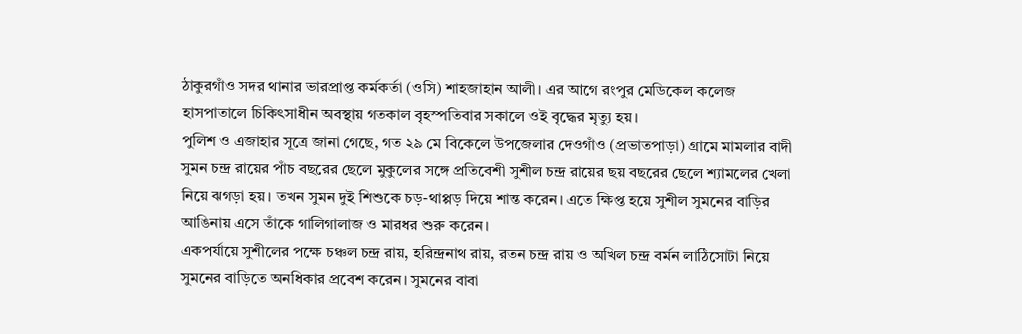ঠাকুরগাঁও সদর থানার ভারপ্রাপ্ত কর্মকর্তা (ওসি) শাহজাহান আলী। এর আগে রংপুর মেডিকেল কলেজ হাসপাতালে চিকিৎসাধীন অবস্থায় গতকাল বৃহস্পতিবার সকালে ওই বৃদ্ধের মৃত্যু হয়।
পুলিশ ও এজাহার সূত্রে জানা গেছে, গত ২৯ মে বিকেলে উপজেলার দেওগাঁও (প্রভাতপাড়া) গ্রামে মামলার বাদী সুমন চন্দ্র রায়ের পাঁচ বছরের ছেলে মুকুলের সঙ্গে প্রতিবেশী সুশীল চন্দ্র রায়ের ছয় বছরের ছেলে শ্যামলের খেলা নিয়ে ঝগড়া হয়। তখন সুমন দুই শিশুকে চড়-থাপ্পড় দিয়ে শান্ত করেন। এতে ক্ষিপ্ত হয়ে সুশীল সুমনের বাড়ির আঙিনায় এসে তাঁকে গালিগালাজ ও মারধর শুরু করেন।
একপর্যায়ে সুশীলের পক্ষে চঞ্চল চন্দ্র রায়, হরিন্দ্রনাথ রায়, রতন চন্দ্র রায় ও অখিল চন্দ্র বর্মন লাঠিসোটা নিয়ে সুমনের বাড়িতে অনধিকার প্রবেশ করেন। সুমনের বাবা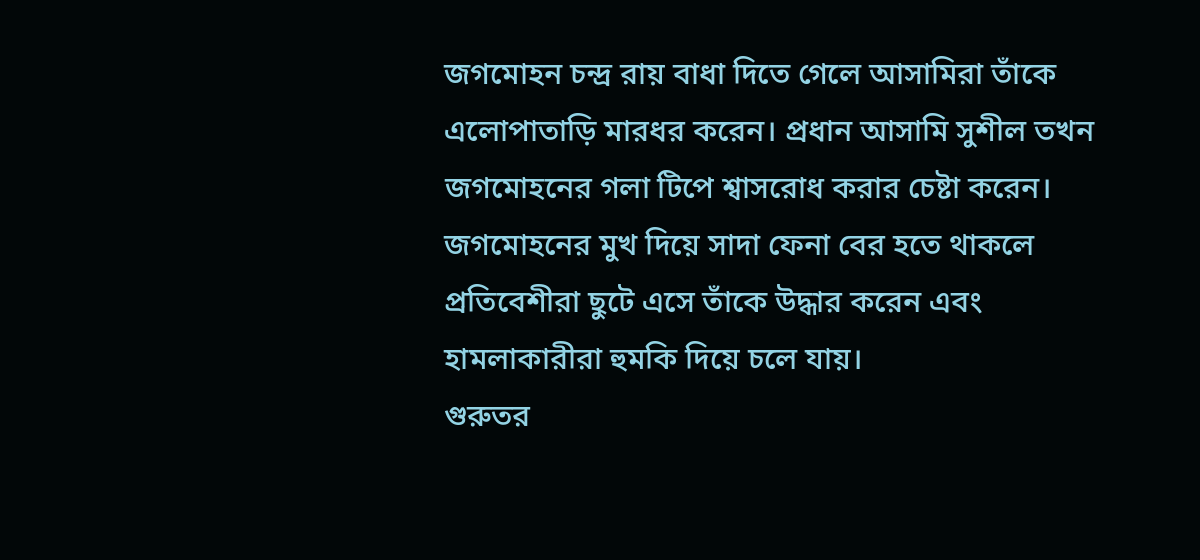জগমোহন চন্দ্র রায় বাধা দিতে গেলে আসামিরা তাঁকে এলোপাতাড়ি মারধর করেন। প্রধান আসামি সুশীল তখন জগমোহনের গলা টিপে শ্বাসরোধ করার চেষ্টা করেন। জগমোহনের মুখ দিয়ে সাদা ফেনা বের হতে থাকলে প্রতিবেশীরা ছুটে এসে তাঁকে উদ্ধার করেন এবং হামলাকারীরা হুমকি দিয়ে চলে যায়।
গুরুতর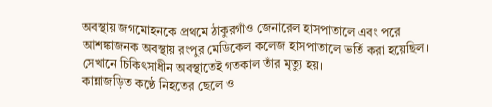অবস্থায় জগমোহনকে প্রথমে ঠাকুরগাঁও জেনারেল হাসপাতালে এবং পরে আশঙ্কাজনক অবস্থায় রংপুর মেডিকেল কলেজ হাসপাতালে ভর্তি করা হয়েছিল। সেখানে চিকিৎসাধীন অবস্থাতেই গতকাল তাঁর মৃত্যু হয়।
কান্নাজড়িত কণ্ঠে নিহতের ছেলে ও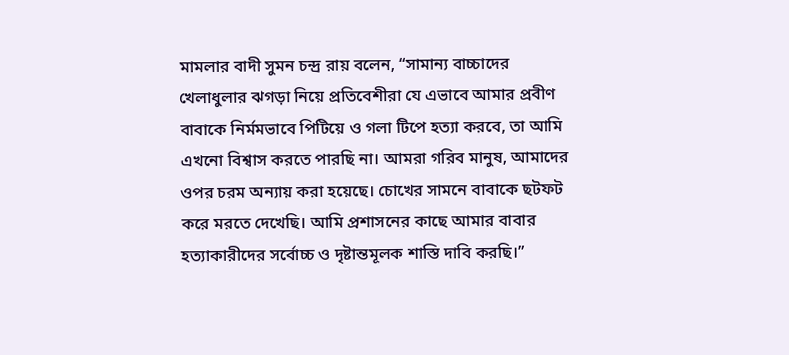মামলার বাদী সুমন চন্দ্র রায় বলেন, “সামান্য বাচ্চাদের খেলাধুলার ঝগড়া নিয়ে প্রতিবেশীরা যে এভাবে আমার প্রবীণ বাবাকে নির্মমভাবে পিটিয়ে ও গলা টিপে হত্যা করবে, তা আমি এখনো বিশ্বাস করতে পারছি না। আমরা গরিব মানুষ, আমাদের ওপর চরম অন্যায় করা হয়েছে। চোখের সামনে বাবাকে ছটফট করে মরতে দেখেছি। আমি প্রশাসনের কাছে আমার বাবার হত্যাকারীদের সর্বোচ্চ ও দৃষ্টান্তমূলক শাস্তি দাবি করছি।”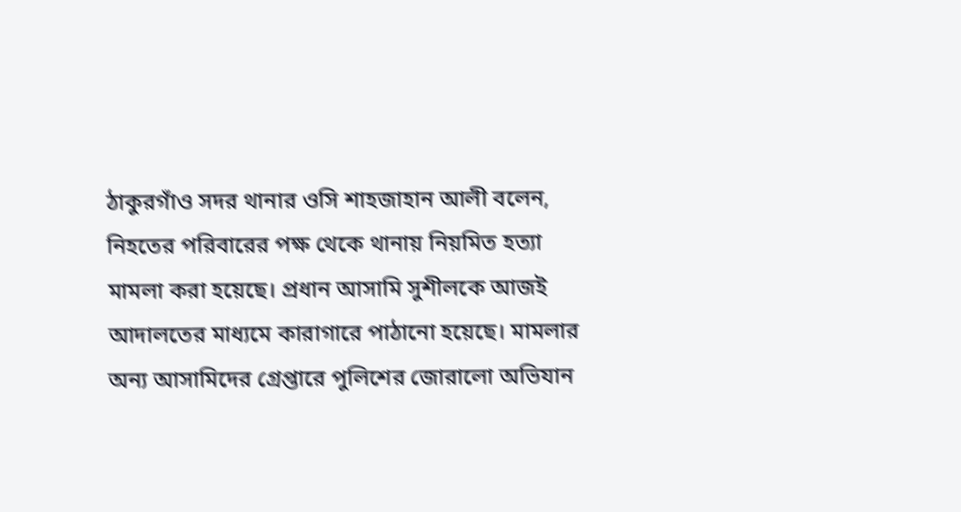ঠাকুরগাঁও সদর থানার ওসি শাহজাহান আলী বলেন, নিহতের পরিবারের পক্ষ থেকে থানায় নিয়মিত হত্যা মামলা করা হয়েছে। প্রধান আসামি সুশীলকে আজই আদালতের মাধ্যমে কারাগারে পাঠানো হয়েছে। মামলার অন্য আসামিদের গ্রেপ্তারে পুলিশের জোরালো অভিযান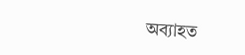অব্যাহত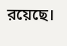রয়েছে।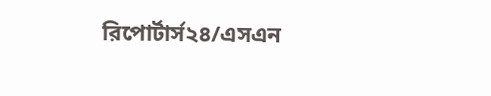রিপোর্টার্স২৪/এসএন